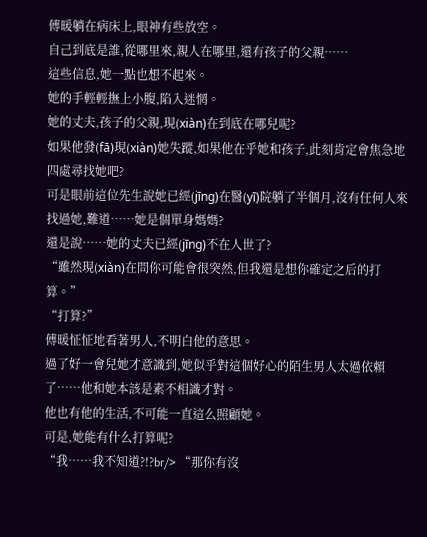傅暖躺在病床上,眼神有些放空。
自己到底是誰,從哪里來,親人在哪里,還有孩子的父親……
這些信息,她一點也想不起來。
她的手輕輕撫上小腹,陷入迷惘。
她的丈夫,孩子的父親,現(xiàn)在到底在哪兒呢?
如果他發(fā)現(xiàn)她失蹤,如果他在乎她和孩子,此刻肯定會焦急地四處尋找她吧?
可是眼前這位先生說她已經(jīng)在醫(yī)院躺了半個月,沒有任何人來找過她,難道……她是個單身媽媽?
還是說……她的丈夫已經(jīng)不在人世了?
“雖然現(xiàn)在問你可能會很突然,但我還是想你確定之后的打算。”
“打算?”
傅暖怔怔地看著男人,不明白他的意思。
過了好一會兒她才意識到,她似乎對這個好心的陌生男人太過依賴了……他和她本該是素不相識才對。
他也有他的生活,不可能一直這么照顧她。
可是,她能有什么打算呢?
“我……我不知道?!?br/> “那你有沒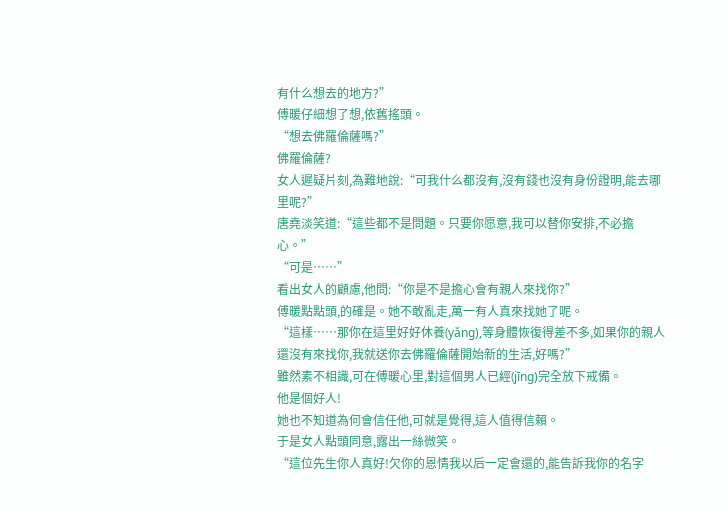有什么想去的地方?”
傅暖仔細想了想,依舊搖頭。
“想去佛羅倫薩嗎?”
佛羅倫薩?
女人遲疑片刻,為難地說:“可我什么都沒有,沒有錢也沒有身份證明,能去哪里呢?”
唐堯淡笑道:“這些都不是問題。只要你愿意,我可以替你安排,不必擔心。”
“可是……”
看出女人的顧慮,他問:“你是不是擔心會有親人來找你?”
傅暖點點頭,的確是。她不敢亂走,萬一有人真來找她了呢。
“這樣……那你在這里好好休養(yǎng),等身體恢復得差不多,如果你的親人還沒有來找你,我就送你去佛羅倫薩開始新的生活,好嗎?”
雖然素不相識,可在傅暖心里,對這個男人已經(jīng)完全放下戒備。
他是個好人!
她也不知道為何會信任他,可就是覺得,這人值得信賴。
于是女人點頭同意,露出一絲微笑。
“這位先生你人真好!欠你的恩情我以后一定會還的,能告訴我你的名字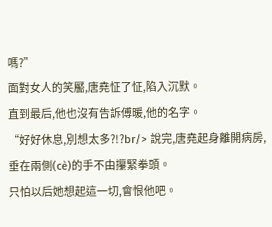嗎?”
面對女人的笑靨,唐堯怔了怔,陷入沉默。
直到最后,他也沒有告訴傅暖,他的名字。
“好好休息,別想太多?!?br/> 說完,唐堯起身離開病房,垂在兩側(cè)的手不由攥緊拳頭。
只怕以后她想起這一切,會恨他吧。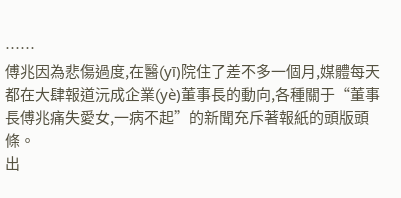……
傅兆因為悲傷過度,在醫(yī)院住了差不多一個月,媒體每天都在大肆報道沅成企業(yè)董事長的動向,各種關于“董事長傅兆痛失愛女,一病不起”的新聞充斥著報紙的頭版頭條。
出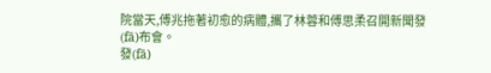院當天,傅兆拖著初愈的病體,攜了林蓉和傅思柔召開新聞發(fā)布會。
發(fā)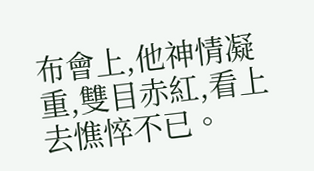布會上,他神情凝重,雙目赤紅,看上去憔悴不已。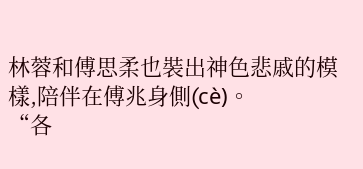林蓉和傅思柔也裝出神色悲戚的模樣,陪伴在傅兆身側(cè)。
“各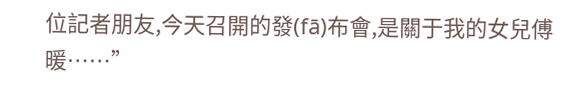位記者朋友,今天召開的發(fā)布會,是關于我的女兒傅暖……”